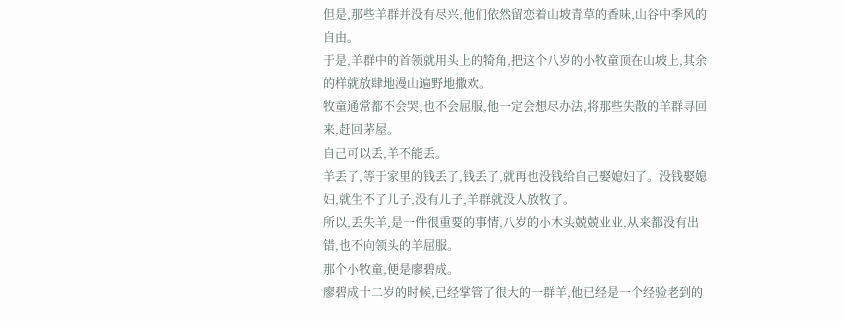但是,那些羊群并没有尽兴,他们依然留恋着山坡青草的香味,山谷中季风的自由。
于是,羊群中的首领就用头上的犄角,把这个八岁的小牧童顶在山坡上,其余的样就放肆地漫山遍野地撒欢。
牧童通常都不会哭,也不会屈服,他一定会想尽办法,将那些失散的羊群寻回来,赶回茅屋。
自己可以丢,羊不能丢。
羊丢了,等于家里的钱丢了,钱丢了,就再也没钱给自己娶媳妇了。没钱娶媳妇,就生不了儿子,没有儿子,羊群就没人放牧了。
所以,丢失羊,是一件很重要的事情,八岁的小木头兢兢业业,从来都没有出错,也不向领头的羊屈服。
那个小牧童,便是廖碧成。
廖碧成十二岁的时候,已经掌管了很大的一群羊,他已经是一个经验老到的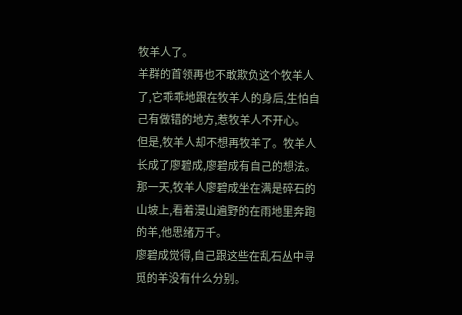牧羊人了。
羊群的首领再也不敢欺负这个牧羊人了,它乖乖地跟在牧羊人的身后,生怕自己有做错的地方,惹牧羊人不开心。
但是,牧羊人却不想再牧羊了。牧羊人长成了廖碧成,廖碧成有自己的想法。
那一天,牧羊人廖碧成坐在满是碎石的山坡上,看着漫山遍野的在雨地里奔跑的羊,他思绪万千。
廖碧成觉得,自己跟这些在乱石丛中寻觅的羊没有什么分别。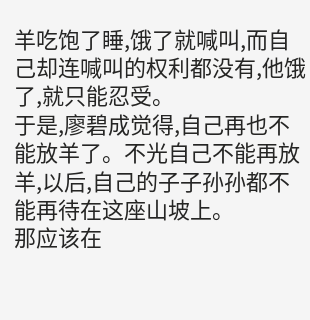羊吃饱了睡,饿了就喊叫,而自己却连喊叫的权利都没有,他饿了,就只能忍受。
于是,廖碧成觉得,自己再也不能放羊了。不光自己不能再放羊,以后,自己的子子孙孙都不能再待在这座山坡上。
那应该在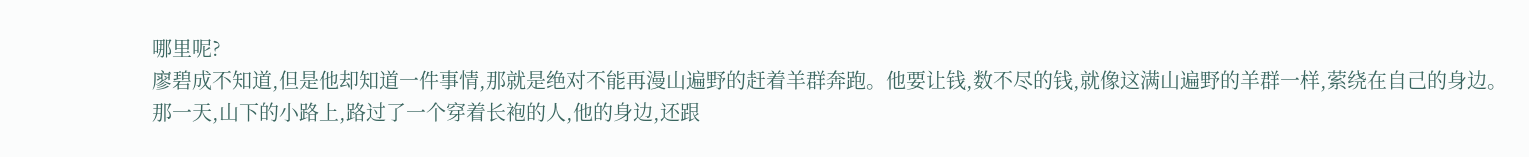哪里呢?
廖碧成不知道,但是他却知道一件事情,那就是绝对不能再漫山遍野的赶着羊群奔跑。他要让钱,数不尽的钱,就像这满山遍野的羊群一样,萦绕在自己的身边。
那一天,山下的小路上,路过了一个穿着长袍的人,他的身边,还跟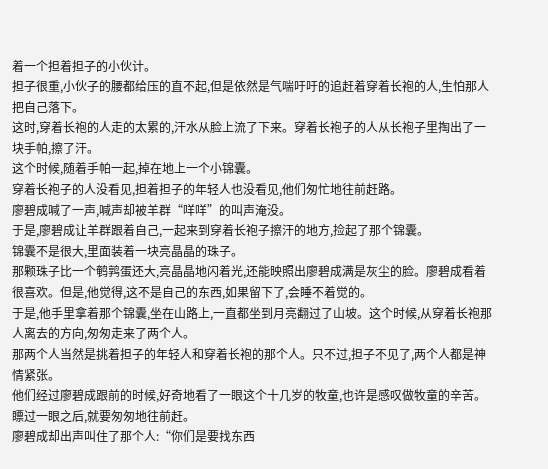着一个担着担子的小伙计。
担子很重,小伙子的腰都给压的直不起,但是依然是气喘吁吁的追赶着穿着长袍的人,生怕那人把自己落下。
这时,穿着长袍的人走的太累的,汗水从脸上流了下来。穿着长袍子的人从长袍子里掏出了一块手帕,擦了汗。
这个时候,随着手帕一起,掉在地上一个小锦囊。
穿着长袍子的人没看见,担着担子的年轻人也没看见,他们匆忙地往前赶路。
廖碧成喊了一声,喊声却被羊群“咩咩”的叫声淹没。
于是,廖碧成让羊群跟着自己,一起来到穿着长袍子擦汗的地方,捡起了那个锦囊。
锦囊不是很大,里面装着一块亮晶晶的珠子。
那颗珠子比一个鹌鹑蛋还大,亮晶晶地闪着光,还能映照出廖碧成满是灰尘的脸。廖碧成看着很喜欢。但是,他觉得,这不是自己的东西,如果留下了,会睡不着觉的。
于是,他手里拿着那个锦囊,坐在山路上,一直都坐到月亮翻过了山坡。这个时候,从穿着长袍那人离去的方向,匆匆走来了两个人。
那两个人当然是挑着担子的年轻人和穿着长袍的那个人。只不过,担子不见了,两个人都是神情紧张。
他们经过廖碧成跟前的时候,好奇地看了一眼这个十几岁的牧童,也许是感叹做牧童的辛苦。
瞟过一眼之后,就要匆匆地往前赶。
廖碧成却出声叫住了那个人:“你们是要找东西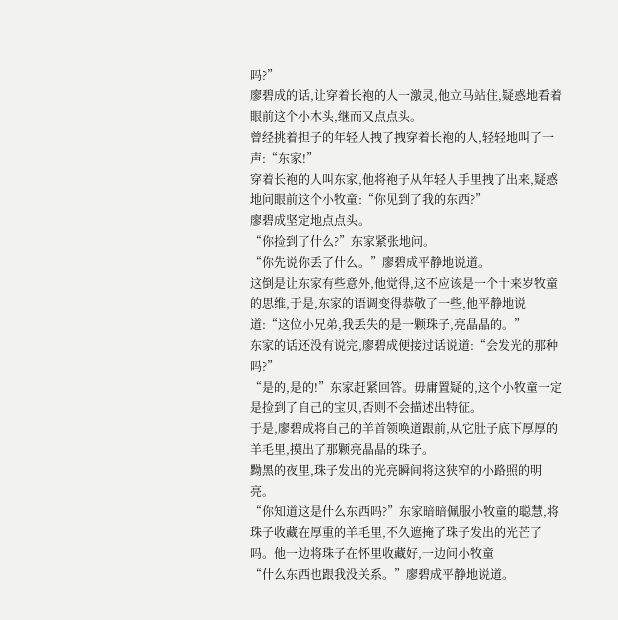吗?”
廖碧成的话,让穿着长袍的人一激灵,他立马站住,疑惑地看着眼前这个小木头,继而又点点头。
曾经挑着担子的年轻人拽了拽穿着长袍的人,轻轻地叫了一声:“东家!”
穿着长袍的人叫东家,他将袍子从年轻人手里拽了出来,疑惑地问眼前这个小牧童:“你见到了我的东西?”
廖碧成坚定地点点头。
“你捡到了什么?”东家紧张地问。
“你先说你丢了什么。”廖碧成平静地说道。
这倒是让东家有些意外,他觉得,这不应该是一个十来岁牧童的思维,于是,东家的语调变得恭敬了一些,他平静地说道:“这位小兄弟,我丢失的是一颗珠子,亮晶晶的。”
东家的话还没有说完,廖碧成便接过话说道:“会发光的那种吗?”
“是的,是的!”东家赶紧回答。毋庸置疑的,这个小牧童一定是捡到了自己的宝贝,否则不会描述出特征。
于是,廖碧成将自己的羊首领唤道跟前,从它肚子底下厚厚的羊毛里,摸出了那颗亮晶晶的珠子。
黝黑的夜里,珠子发出的光亮瞬间将这狭窄的小路照的明亮。
“你知道这是什么东西吗?”东家暗暗佩服小牧童的聪慧,将珠子收藏在厚重的羊毛里,不久遮掩了珠子发出的光芒了吗。他一边将珠子在怀里收藏好,一边问小牧童
“什么东西也跟我没关系。”廖碧成平静地说道。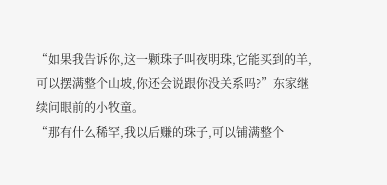“如果我告诉你,这一颗珠子叫夜明珠,它能买到的羊,可以摆满整个山坡,你还会说跟你没关系吗?”东家继续问眼前的小牧童。
“那有什么稀罕,我以后赚的珠子,可以铺满整个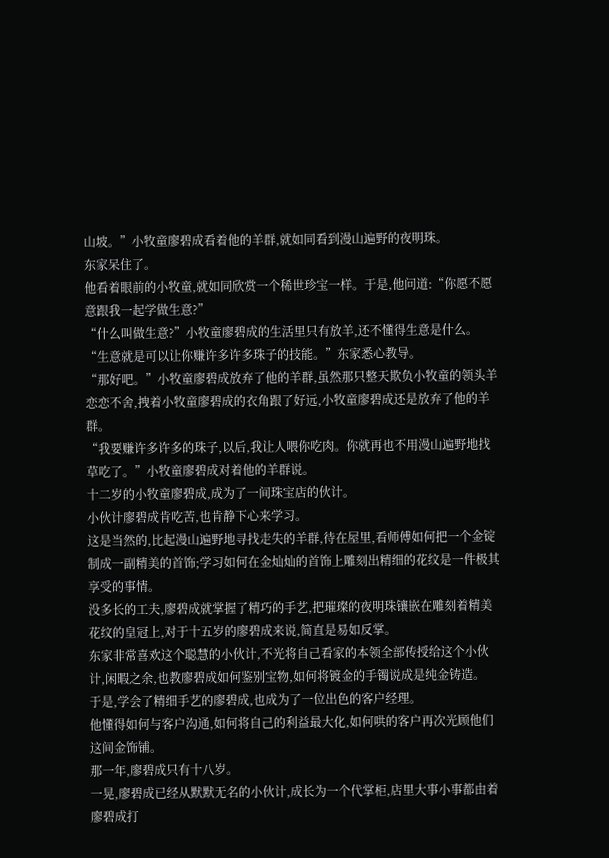山坡。”小牧童廖碧成看着他的羊群,就如同看到漫山遍野的夜明珠。
东家呆住了。
他看着眼前的小牧童,就如同欣赏一个稀世珍宝一样。于是,他问道:“你愿不愿意跟我一起学做生意?”
“什么叫做生意?”小牧童廖碧成的生活里只有放羊,还不懂得生意是什么。
“生意就是可以让你赚许多许多珠子的技能。”东家悉心教导。
“那好吧。”小牧童廖碧成放弃了他的羊群,虽然那只整天欺负小牧童的领头羊恋恋不舍,拽着小牧童廖碧成的衣角跟了好远,小牧童廖碧成还是放弃了他的羊群。
“我要赚许多许多的珠子,以后,我让人喂你吃肉。你就再也不用漫山遍野地找草吃了。”小牧童廖碧成对着他的羊群说。
十二岁的小牧童廖碧成,成为了一间珠宝店的伙计。
小伙计廖碧成肯吃苦,也肯静下心来学习。
这是当然的,比起漫山遍野地寻找走失的羊群,待在屋里,看师傅如何把一个金锭制成一副精美的首饰;学习如何在金灿灿的首饰上雕刻出精细的花纹是一件极其享受的事情。
没多长的工夫,廖碧成就掌握了精巧的手艺,把璀璨的夜明珠镶嵌在雕刻着精美花纹的皇冠上,对于十五岁的廖碧成来说,简直是易如反掌。
东家非常喜欢这个聪慧的小伙计,不光将自己看家的本领全部传授给这个小伙计,闲暇之余,也教廖碧成如何鉴别宝物,如何将镀金的手镯说成是纯金铸造。
于是,学会了精细手艺的廖碧成,也成为了一位出色的客户经理。
他懂得如何与客户沟通,如何将自己的利益最大化,如何哄的客户再次光顾他们这间金饰铺。
那一年,廖碧成只有十八岁。
一晃,廖碧成已经从默默无名的小伙计,成长为一个代掌柜,店里大事小事都由着廖碧成打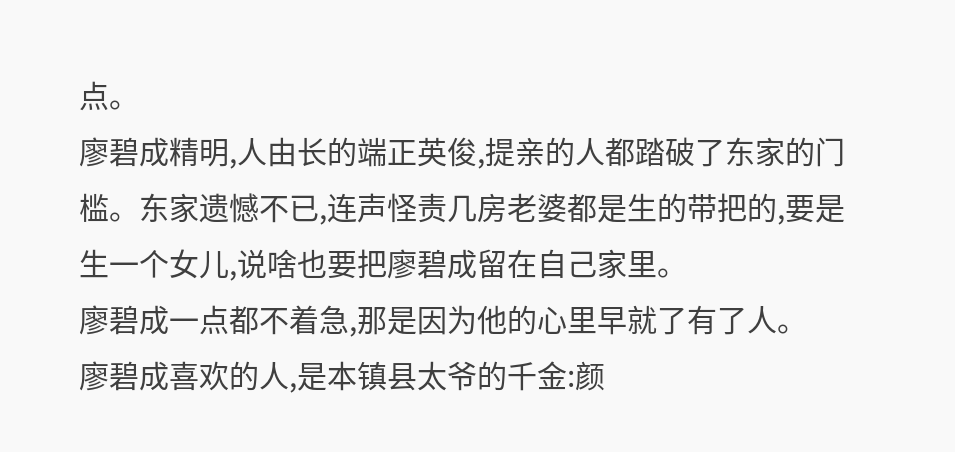点。
廖碧成精明,人由长的端正英俊,提亲的人都踏破了东家的门槛。东家遗憾不已,连声怪责几房老婆都是生的带把的,要是生一个女儿,说啥也要把廖碧成留在自己家里。
廖碧成一点都不着急,那是因为他的心里早就了有了人。
廖碧成喜欢的人,是本镇县太爷的千金:颜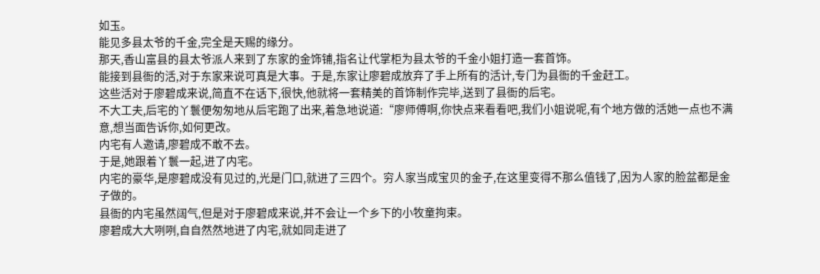如玉。
能见多县太爷的千金,完全是天赐的缘分。
那天,香山富县的县太爷派人来到了东家的金饰铺,指名让代掌柜为县太爷的千金小姐打造一套首饰。
能接到县衙的活,对于东家来说可真是大事。于是,东家让廖碧成放弃了手上所有的活计,专门为县衙的千金赶工。
这些活对于廖碧成来说,简直不在话下,很快,他就将一套精美的首饰制作完毕,送到了县衙的后宅。
不大工夫,后宅的丫鬟便匆匆地从后宅跑了出来,着急地说道:“廖师傅啊,你快点来看看吧,我们小姐说呢,有个地方做的活她一点也不满意,想当面告诉你,如何更改。
内宅有人邀请,廖碧成不敢不去。
于是,她跟着丫鬟一起,进了内宅。
内宅的豪华,是廖碧成没有见过的,光是门口,就进了三四个。穷人家当成宝贝的金子,在这里变得不那么值钱了,因为人家的脸盆都是金子做的。
县衙的内宅虽然阔气,但是对于廖碧成来说,并不会让一个乡下的小牧童拘束。
廖碧成大大咧咧,自自然然地进了内宅,就如同走进了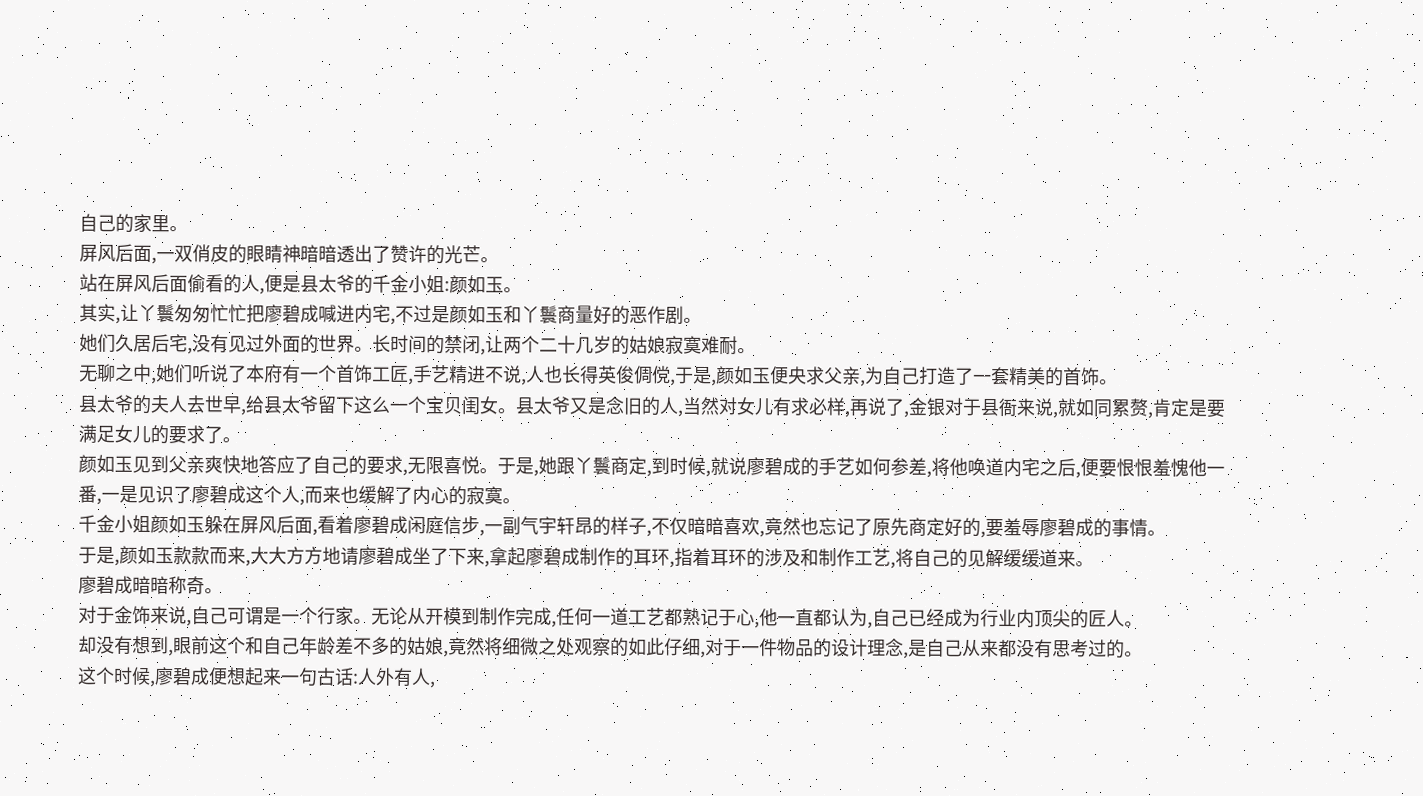自己的家里。
屏风后面,一双俏皮的眼睛神暗暗透出了赞许的光芒。
站在屏风后面偷看的人,便是县太爷的千金小姐:颜如玉。
其实,让丫鬟匆匆忙忙把廖碧成喊进内宅,不过是颜如玉和丫鬟商量好的恶作剧。
她们久居后宅,没有见过外面的世界。长时间的禁闭,让两个二十几岁的姑娘寂寞难耐。
无聊之中,她们听说了本府有一个首饰工匠,手艺精进不说,人也长得英俊倜傥,于是,颜如玉便央求父亲,为自己打造了一套精美的首饰。
县太爷的夫人去世早,给县太爷留下这么一个宝贝闺女。县太爷又是念旧的人,当然对女儿有求必样,再说了,金银对于县衙来说,就如同累赘,肯定是要满足女儿的要求了。
颜如玉见到父亲爽快地答应了自己的要求,无限喜悦。于是,她跟丫鬟商定,到时候,就说廖碧成的手艺如何参差,将他唤道内宅之后,便要恨恨羞愧他一番,一是见识了廖碧成这个人,而来也缓解了内心的寂寞。
千金小姐颜如玉躲在屏风后面,看着廖碧成闲庭信步,一副气宇轩昂的样子,不仅暗暗喜欢,竟然也忘记了原先商定好的,要羞辱廖碧成的事情。
于是,颜如玉款款而来,大大方方地请廖碧成坐了下来,拿起廖碧成制作的耳环,指着耳环的涉及和制作工艺,将自己的见解缓缓道来。
廖碧成暗暗称奇。
对于金饰来说,自己可谓是一个行家。无论从开模到制作完成,任何一道工艺都熟记于心,他一直都认为,自己已经成为行业内顶尖的匠人。
却没有想到,眼前这个和自己年龄差不多的姑娘,竟然将细微之处观察的如此仔细,对于一件物品的设计理念,是自己从来都没有思考过的。
这个时候,廖碧成便想起来一句古话:人外有人,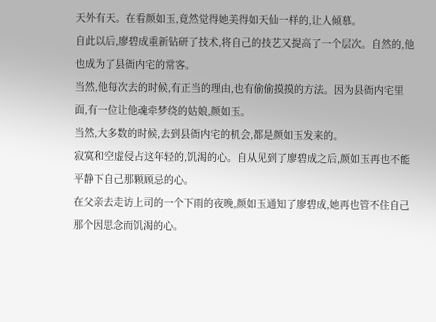天外有天。在看颜如玉,竟然觉得她美得如天仙一样的,让人倾慕。
自此以后,廖碧成重新钻研了技术,将自己的技艺又提高了一个层次。自然的,他也成为了县衙内宅的常客。
当然,他每次去的时候,有正当的理由,也有偷偷摸摸的方法。因为县衙内宅里面,有一位让他魂牵梦绕的姑娘,颜如玉。
当然,大多数的时候,去到县衙内宅的机会,都是颜如玉发来的。
寂寞和空虚侵占这年轻的,饥渴的心。自从见到了廖碧成之后,颜如玉再也不能平静下自己那颗顾忌的心。
在父亲去走访上司的一个下雨的夜晚,颜如玉通知了廖碧成,她再也管不住自己那个因思念而饥渴的心。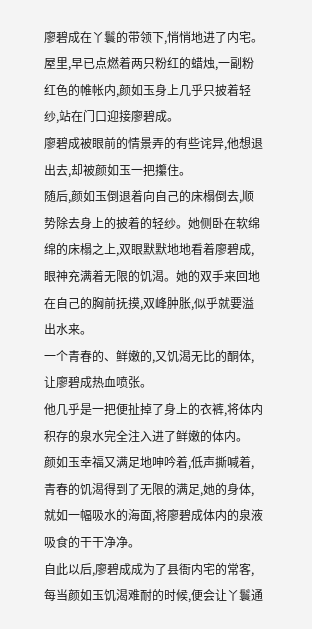廖碧成在丫鬟的带领下,悄悄地进了内宅。
屋里,早已点燃着两只粉红的蜡烛,一副粉红色的帷帐内,颜如玉身上几乎只披着轻纱,站在门口迎接廖碧成。
廖碧成被眼前的情景弄的有些诧异,他想退出去,却被颜如玉一把攥住。
随后,颜如玉倒退着向自己的床榻倒去,顺势除去身上的披着的轻纱。她侧卧在软绵绵的床榻之上,双眼默默地地看着廖碧成,眼神充满着无限的饥渴。她的双手来回地在自己的胸前抚摸,双峰肿胀,似乎就要溢出水来。
一个青春的、鲜嫩的,又饥渴无比的酮体,让廖碧成热血喷张。
他几乎是一把便扯掉了身上的衣裤,将体内积存的泉水完全注入进了鲜嫩的体内。
颜如玉幸福又满足地呻吟着,低声撕喊着,青春的饥渴得到了无限的满足,她的身体,就如一幅吸水的海面,将廖碧成体内的泉液吸食的干干净净。
自此以后,廖碧成成为了县衙内宅的常客,每当颜如玉饥渴难耐的时候,便会让丫鬟通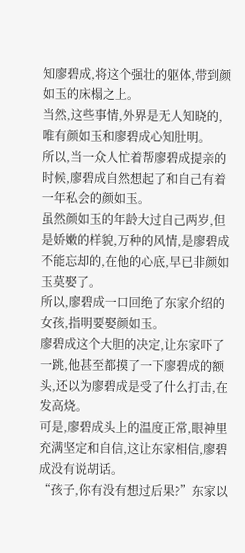知廖碧成,将这个强壮的躯体,带到颜如玉的床榻之上。
当然,这些事情,外界是无人知晓的,唯有颜如玉和廖碧成心知肚明。
所以,当一众人忙着帮廖碧成提亲的时候,廖碧成自然想起了和自己有着一年私会的颜如玉。
虽然颜如玉的年龄大过自己两岁,但是娇嫩的样貌,万种的风情,是廖碧成不能忘却的,在他的心底,早已非颜如玉莫娶了。
所以,廖碧成一口回绝了东家介绍的女孩,指明要娶颜如玉。
廖碧成这个大胆的决定,让东家吓了一跳,他甚至都摸了一下廖碧成的额头,还以为廖碧成是受了什么打击,在发高烧。
可是,廖碧成头上的温度正常,眼神里充满坚定和自信,这让东家相信,廖碧成没有说胡话。
“孩子,你有没有想过后果?”东家以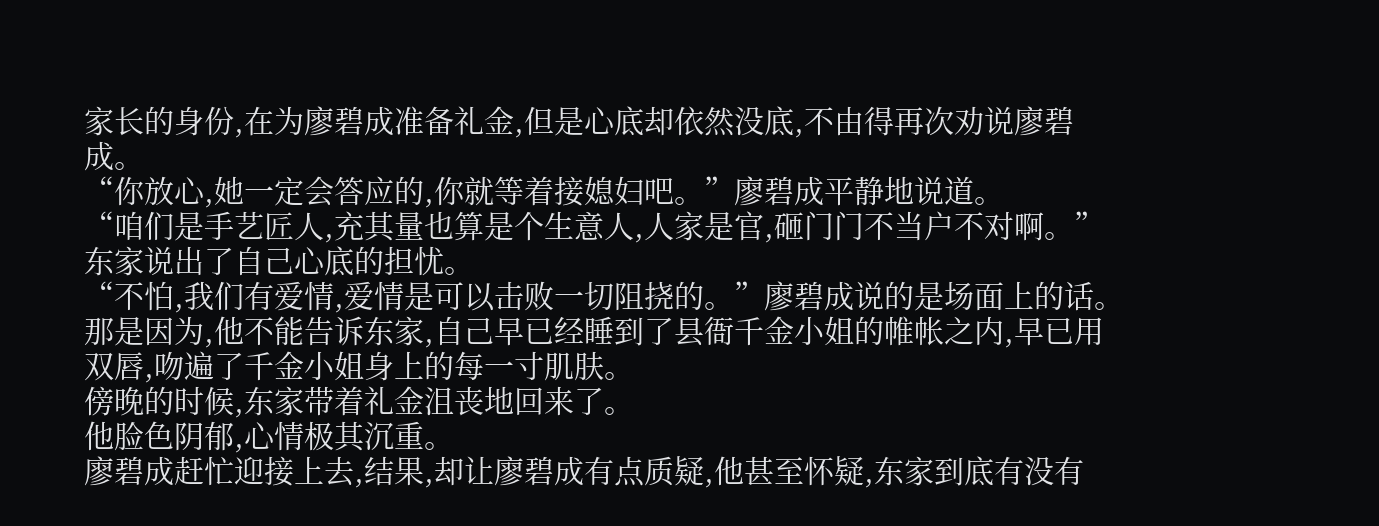家长的身份,在为廖碧成准备礼金,但是心底却依然没底,不由得再次劝说廖碧成。
“你放心,她一定会答应的,你就等着接媳妇吧。”廖碧成平静地说道。
“咱们是手艺匠人,充其量也算是个生意人,人家是官,砸门门不当户不对啊。”东家说出了自己心底的担忧。
“不怕,我们有爱情,爱情是可以击败一切阻挠的。”廖碧成说的是场面上的话。那是因为,他不能告诉东家,自己早已经睡到了县衙千金小姐的帷帐之内,早已用双唇,吻遍了千金小姐身上的每一寸肌肤。
傍晚的时候,东家带着礼金沮丧地回来了。
他脸色阴郁,心情极其沉重。
廖碧成赶忙迎接上去,结果,却让廖碧成有点质疑,他甚至怀疑,东家到底有没有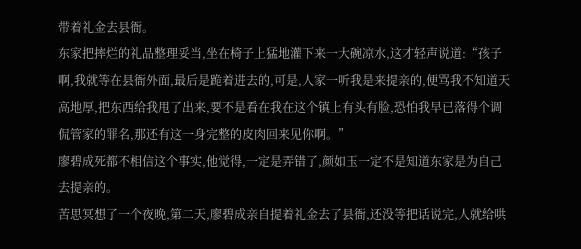带着礼金去县衙。
东家把摔烂的礼品整理妥当,坐在椅子上猛地灌下来一大碗凉水,这才轻声说道:“孩子啊,我就等在县衙外面,最后是跪着进去的,可是,人家一听我是来提亲的,便骂我不知道天高地厚,把东西给我甩了出来,要不是看在我在这个镇上有头有脸,恐怕我早已落得个调侃管家的罪名,那还有这一身完整的皮肉回来见你啊。”
廖碧成死都不相信这个事实,他觉得,一定是弄错了,颜如玉一定不是知道东家是为自己去提亲的。
苦思冥想了一个夜晚,第二天,廖碧成亲自提着礼金去了县衙,还没等把话说完,人就给哄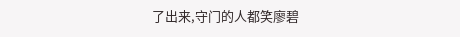了出来,守门的人都笑廖碧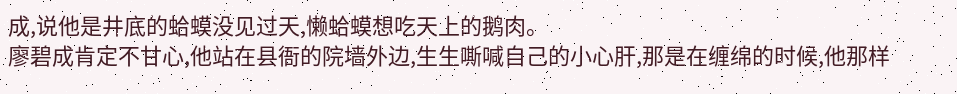成,说他是井底的蛤蟆没见过天,懒蛤蟆想吃天上的鹅肉。
廖碧成肯定不甘心,他站在县衙的院墙外边,生生嘶喊自己的小心肝,那是在缠绵的时候,他那样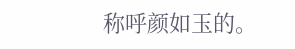称呼颜如玉的。